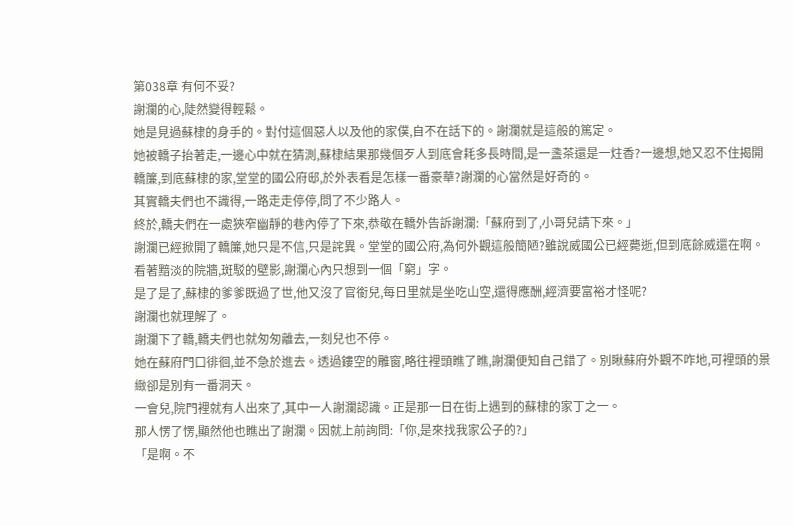第038章 有何不妥?
謝瀾的心,陡然變得輕鬆。
她是見過蘇棣的身手的。對付這個惡人以及他的家僕,自不在話下的。謝瀾就是這般的篤定。
她被轎子抬著走,一邊心中就在猜測,蘇棣結果那幾個歹人到底會耗多長時間,是一盞茶還是一炷香?一邊想,她又忍不住揭開轎簾,到底蘇棣的家,堂堂的國公府邸,於外表看是怎樣一番豪華?謝瀾的心當然是好奇的。
其實轎夫們也不識得,一路走走停停,問了不少路人。
終於,轎夫們在一處狹窄幽靜的巷內停了下來,恭敬在轎外告訴謝瀾:「蘇府到了,小哥兒請下來。」
謝瀾已經掀開了轎簾,她只是不信,只是詫異。堂堂的國公府,為何外觀這般簡陋?雖說威國公已經薨逝,但到底餘威還在啊。看著黯淡的院牆,斑駁的壁影,謝瀾心內只想到一個「窮」字。
是了是了,蘇棣的爹爹既過了世,他又沒了官銜兒,每日里就是坐吃山空,還得應酬,經濟要富裕才怪呢?
謝瀾也就理解了。
謝瀾下了轎,轎夫們也就匆匆離去,一刻兒也不停。
她在蘇府門口徘徊,並不急於進去。透過鏤空的雕窗,略往裡頭瞧了瞧,謝瀾便知自己錯了。別瞅蘇府外觀不咋地,可裡頭的景緻卻是別有一番洞天。
一會兒,院門裡就有人出來了,其中一人謝瀾認識。正是那一日在街上遇到的蘇棣的家丁之一。
那人愣了愣,顯然他也瞧出了謝瀾。因就上前詢問:「你,是來找我家公子的?」
「是啊。不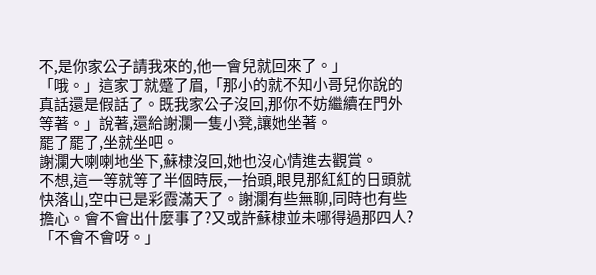不,是你家公子請我來的,他一會兒就回來了。」
「哦。」這家丁就蹙了眉,「那小的就不知小哥兒你說的真話還是假話了。既我家公子沒回,那你不妨繼續在門外等著。」說著,還給謝瀾一隻小凳,讓她坐著。
罷了罷了,坐就坐吧。
謝瀾大喇喇地坐下,蘇棣沒回,她也沒心情進去觀賞。
不想,這一等就等了半個時辰,一抬頭,眼見那紅紅的日頭就快落山,空中已是彩霞滿天了。謝瀾有些無聊,同時也有些擔心。會不會出什麼事了?又或許蘇棣並未哪得過那四人?「不會不會呀。」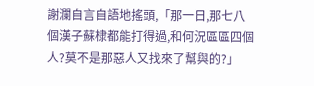謝瀾自言自語地搖頭,「那一日,那七八個漢子蘇棣都能打得過,和何況區區四個人?莫不是那惡人又找來了幫與的?」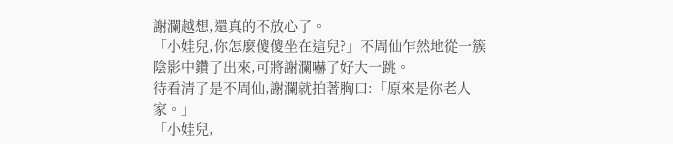謝瀾越想,還真的不放心了。
「小娃兒,你怎麼傻傻坐在這兒?」不周仙乍然地從一簇陰影中鑽了出來,可將謝瀾嚇了好大一跳。
待看清了是不周仙,謝瀾就拍著胸口:「原來是你老人家。」
「小娃兒,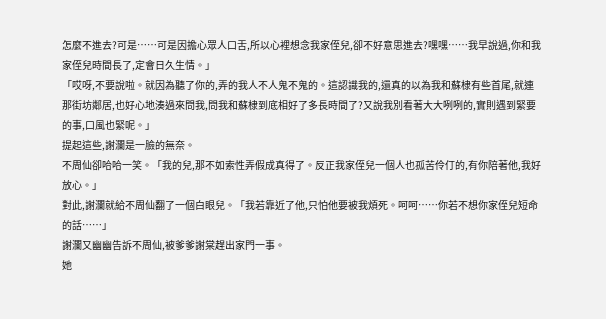怎麼不進去?可是……可是因擔心眾人口舌,所以心裡想念我家侄兒,卻不好意思進去?嘿嘿……我早說過,你和我家侄兒時間長了,定會日久生情。」
「哎呀,不要說啦。就因為聽了你的,弄的我人不人鬼不鬼的。這認識我的,還真的以為我和蘇棣有些首尾,就連那街坊鄰居,也好心地湊過來問我,問我和蘇棣到底相好了多長時間了?又說我別看著大大咧咧的,實則遇到緊要的事,口風也緊呢。」
提起這些,謝瀾是一臉的無奈。
不周仙卻哈哈一笑。「我的兒,那不如索性弄假成真得了。反正我家侄兒一個人也孤苦伶仃的,有你陪著他,我好放心。」
對此,謝瀾就給不周仙翻了一個白眼兒。「我若靠近了他,只怕他要被我煩死。呵呵……你若不想你家侄兒短命的話……」
謝瀾又幽幽告訴不周仙,被爹爹謝棠趕出家門一事。
她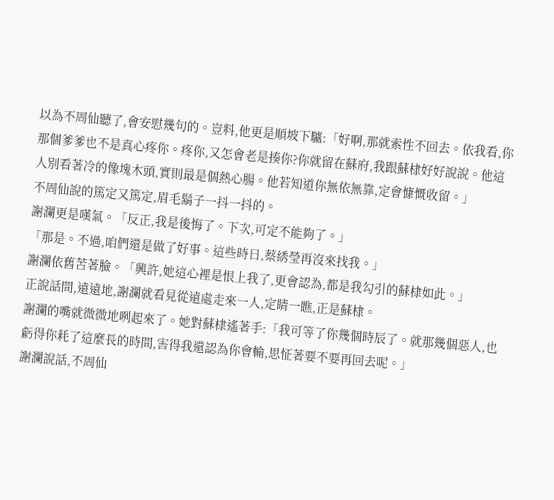以為不周仙聽了,會安慰幾句的。豈料,他更是順坡下驢:「好啊,那就索性不回去。依我看,你那個爹爹也不是真心疼你。疼你,又怎會老是揍你?你就留在蘇府,我跟蘇棣好好說說。他這人別看著冷的像塊木頭,實則最是個熱心腸。他若知道你無依無靠,定會慷慨收留。」
不周仙說的篤定又篤定,眉毛鬍子一抖一抖的。
謝瀾更是嘆氣。「反正,我是後悔了。下次,可定不能夠了。」
「那是。不過,咱們還是做了好事。這些時日,蔡綉瑩再沒來找我。」
謝瀾依舊苦著臉。「興許,她這心裡是恨上我了,更會認為,都是我勾引的蘇棣如此。」
正說話間,遠遠地,謝瀾就看見從遠處走來一人,定睛一瞧,正是蘇棣。
謝瀾的嘴就微微地咧起來了。她對蘇棣遙著手:「我可等了你幾個時辰了。就那幾個惡人,也虧得你耗了這麼長的時間,害得我還認為你會輸,思怔著要不要再回去呢。」
謝瀾說話,不周仙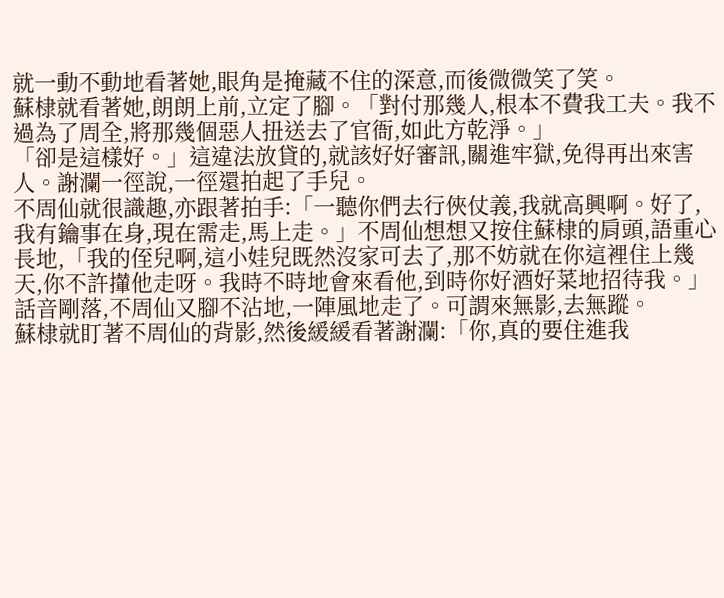就一動不動地看著她,眼角是掩藏不住的深意,而後微微笑了笑。
蘇棣就看著她,朗朗上前,立定了腳。「對付那幾人,根本不費我工夫。我不過為了周全,將那幾個惡人扭送去了官衙,如此方乾淨。」
「卻是這樣好。」這違法放貸的,就該好好審訊,關進牢獄,免得再出來害人。謝瀾一徑說,一徑還拍起了手兒。
不周仙就很識趣,亦跟著拍手:「一聽你們去行俠仗義,我就高興啊。好了,我有鑰事在身,現在需走,馬上走。」不周仙想想又按住蘇棣的肩頭,語重心長地,「我的侄兒啊,這小娃兒既然沒家可去了,那不妨就在你這裡住上幾天,你不許攆他走呀。我時不時地會來看他,到時你好酒好菜地招待我。」
話音剛落,不周仙又腳不沾地,一陣風地走了。可謂來無影,去無蹤。
蘇棣就盯著不周仙的背影,然後緩緩看著謝瀾:「你,真的要住進我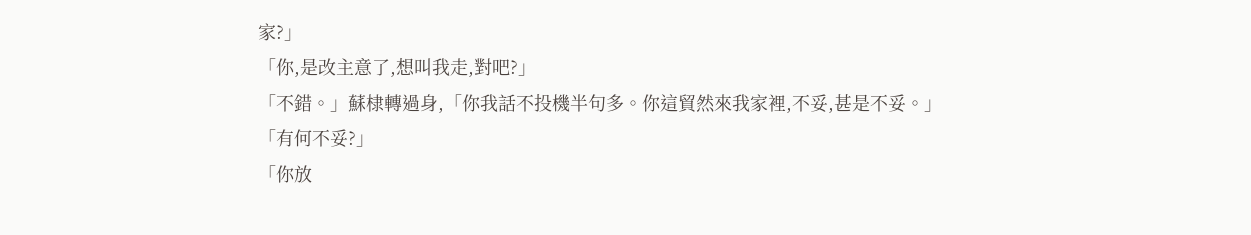家?」
「你,是改主意了,想叫我走,對吧?」
「不錯。」蘇棣轉過身,「你我話不投機半句多。你這貿然來我家裡,不妥,甚是不妥。」
「有何不妥?」
「你放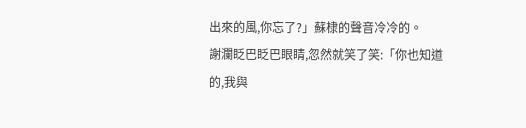出來的風,你忘了?」蘇棣的聲音冷冷的。
謝瀾眨巴眨巴眼睛,忽然就笑了笑:「你也知道的,我與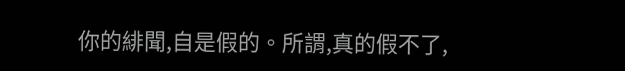你的緋聞,自是假的。所謂,真的假不了,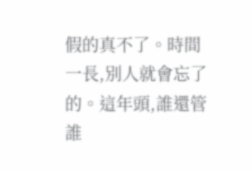假的真不了。時間一長,別人就會忘了的。這年頭,誰還管誰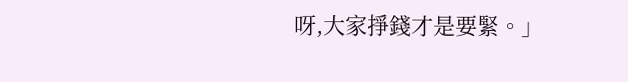呀,大家掙錢才是要緊。」